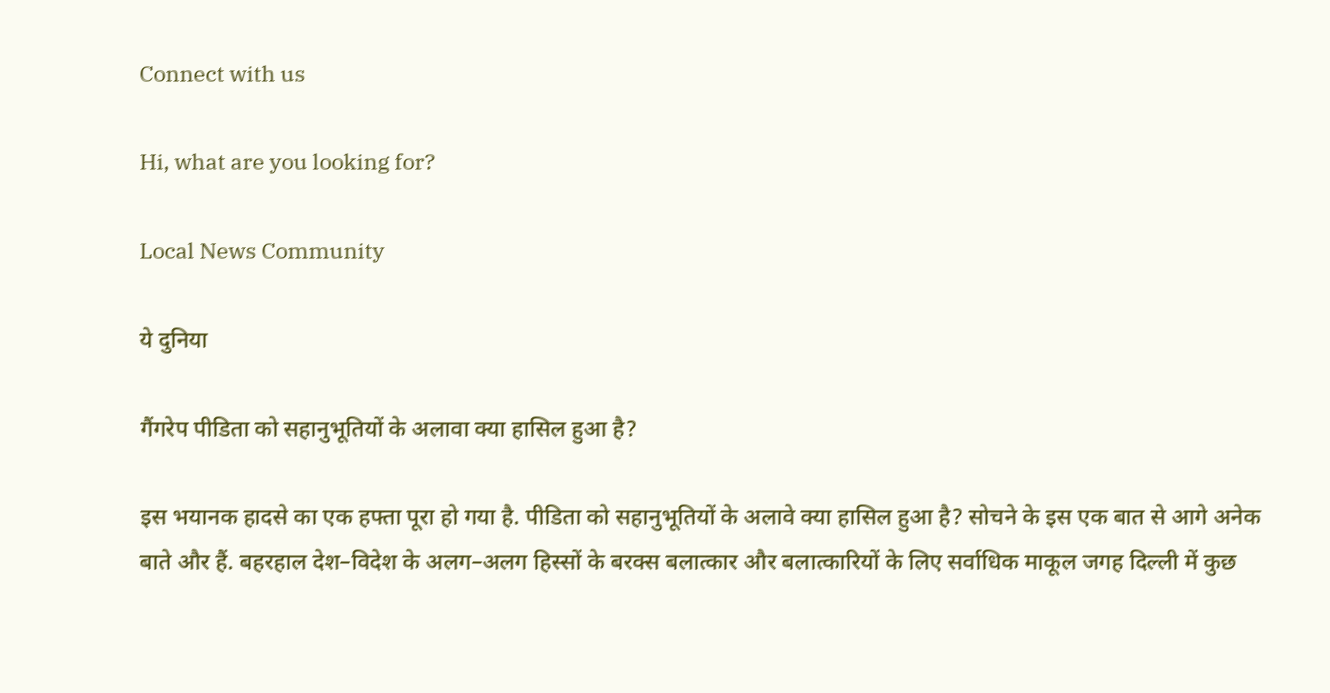Connect with us

Hi, what are you looking for?

Local News Community

ये दुनिया

गैंगरेप पीडिता को सहानुभूतियों के अलावा क्‍या हासिल हुआ है?

इस भयानक हादसे का एक हफ्ता पूरा हो गया है. पीडिता को सहानुभूतियों के अलावे क्या हासिल हुआ है? सोचने के इस एक बात से आगे अनेक बाते और हैं. बहरहाल देश–विदेश के अलग–अलग हिस्सों के बरक्स बलात्कार और बलात्कारियों के लिए सर्वाधिक माकूल जगह दिल्ली में कुछ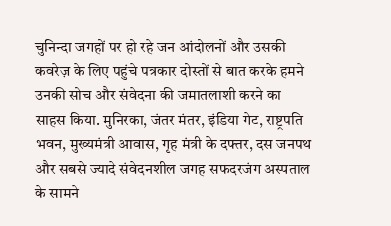चुनिन्दा जगहों पर हो रहे जन आंदोलनों और उसकी कवरेज़ के लिए पहुंचे पत्रकार दोस्तों से बात करके हमने उनकी सोच और संवेदना की जमातलाशी करने का साहस किया. मुनिरका, जंतर मंतर, इंडिया गेट, राष्ट्रपति भवन, मुख्यमंत्री आवास, गृह मंत्री के दफ्तर, दस जनपथ और सबसे ज्यादे संवेदनशील जगह सफदरजंग अस्पताल के सामने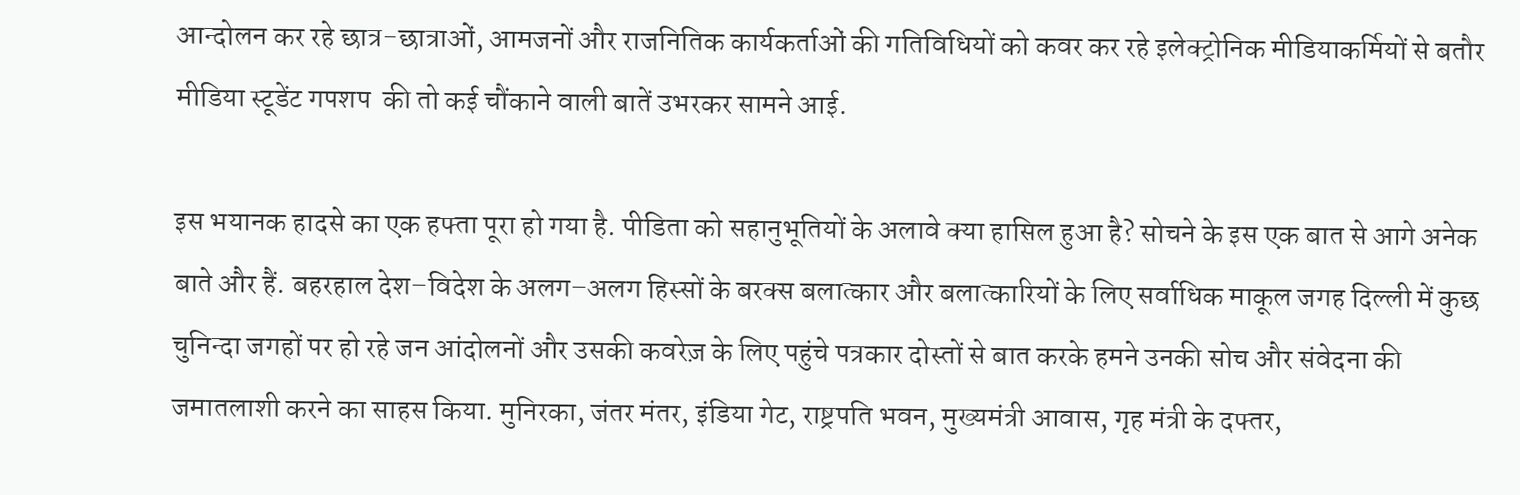आन्दोलन कर रहे छात्र-छात्राओं, आमजनों और राजनितिक कार्यकर्ताओं की गतिविधियों को कवर कर रहे इलेक्ट्रोनिक मीडियाकर्मियों से बतौर मीडिया स्टूडेंट गपशप  की तो कई चौंकाने वाली बातें उभरकर सामने आई.

इस भयानक हादसे का एक हफ्ता पूरा हो गया है. पीडिता को सहानुभूतियों के अलावे क्या हासिल हुआ है? सोचने के इस एक बात से आगे अनेक बाते और हैं. बहरहाल देश–विदेश के अलग–अलग हिस्सों के बरक्स बलात्कार और बलात्कारियों के लिए सर्वाधिक माकूल जगह दिल्ली में कुछ चुनिन्दा जगहों पर हो रहे जन आंदोलनों और उसकी कवरेज़ के लिए पहुंचे पत्रकार दोस्तों से बात करके हमने उनकी सोच और संवेदना की जमातलाशी करने का साहस किया. मुनिरका, जंतर मंतर, इंडिया गेट, राष्ट्रपति भवन, मुख्यमंत्री आवास, गृह मंत्री के दफ्तर,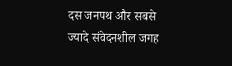दस जनपथ और सबसे ज्यादे संवेदनशील जगह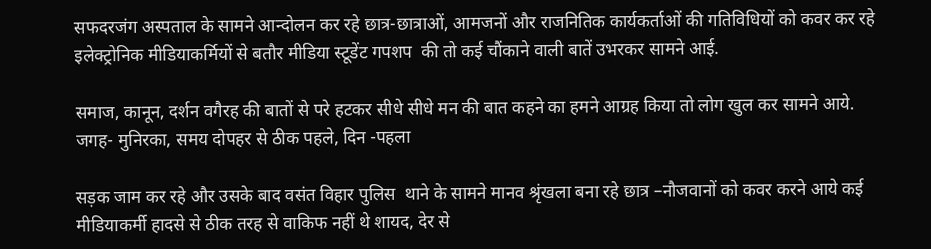सफदरजंग अस्पताल के सामने आन्दोलन कर रहे छात्र-छात्राओं, आमजनों और राजनितिक कार्यकर्ताओं की गतिविधियों को कवर कर रहे इलेक्ट्रोनिक मीडियाकर्मियों से बतौर मीडिया स्टूडेंट गपशप  की तो कई चौंकाने वाली बातें उभरकर सामने आई.

समाज, कानून, दर्शन वगैरह की बातों से परे हटकर सीधे सीधे मन की बात कहने का हमने आग्रह किया तो लोग खुल कर सामने आये. जगह- मुनिरका, समय दोपहर से ठीक पहले, दिन -पहला

सड़क जाम कर रहे और उसके बाद वसंत विहार पुलिस  थाने के सामने मानव श्रृंखला बना रहे छात्र –नौजवानों को कवर करने आये कई मीडियाकर्मी हादसे से ठीक तरह से वाकिफ नहीं थे शायद, देर से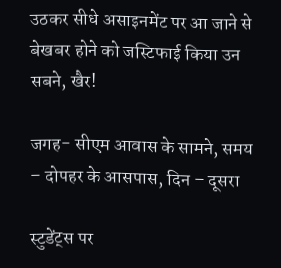उठकर सीधे असाइनमेंट पर आ जाने से बेखबर होने को जस्टिफाई किया उन सबने, खैर!

जगह- सीएम आवास के सामने, समय – दोपहर के आसपास, दिन – दूसरा

स्टुडेंट्स पर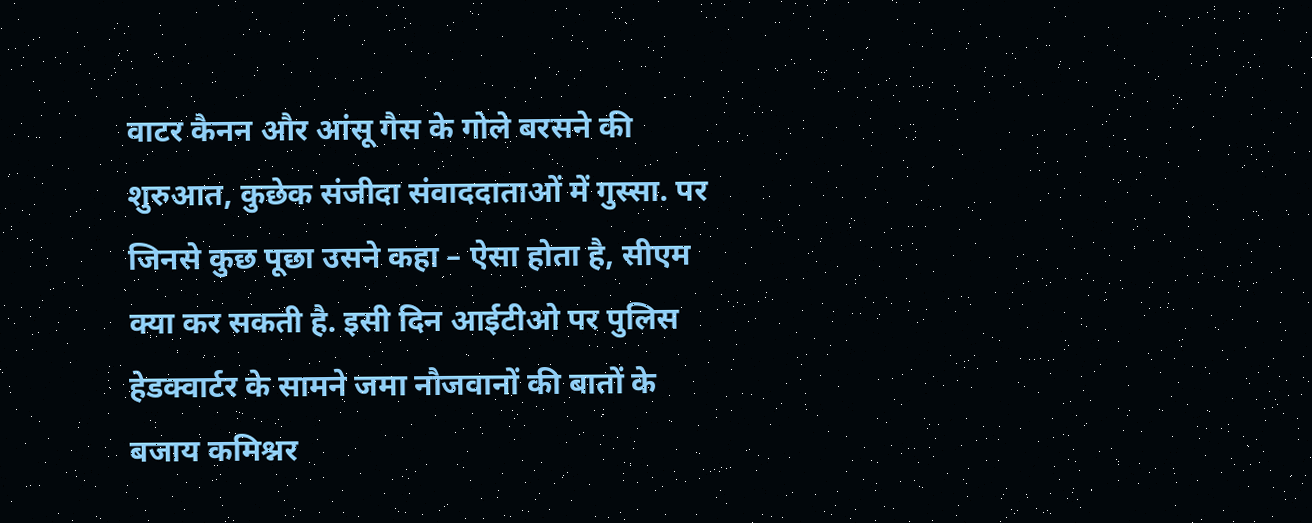वाटर कैनन और आंसू गैस के गोले बरसने की शुरुआत, कुछेक संजीदा संवाददाताओं में गुस्सा. पर जिनसे कुछ पूछा उसने कहा – ऐसा होता है, सीएम क्या कर सकती है. इसी दिन आईटीओ पर पुलिस हेडक्वार्टर के सामने जमा नौजवानों की बातों के बजाय कमिश्नर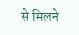से मिलने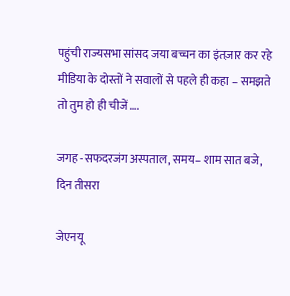पहुंची राज्यसभा सांसद जया बच्चन का इंतज़ार कर रहे मीडिया के दोस्तों ने सवालों से पहले ही कहा – समझते तो तुम हो ही चीजें ….

जगह -सफदरजंग अस्पताल, समय– शाम सात बजे, दिन तीसरा

जेएनयू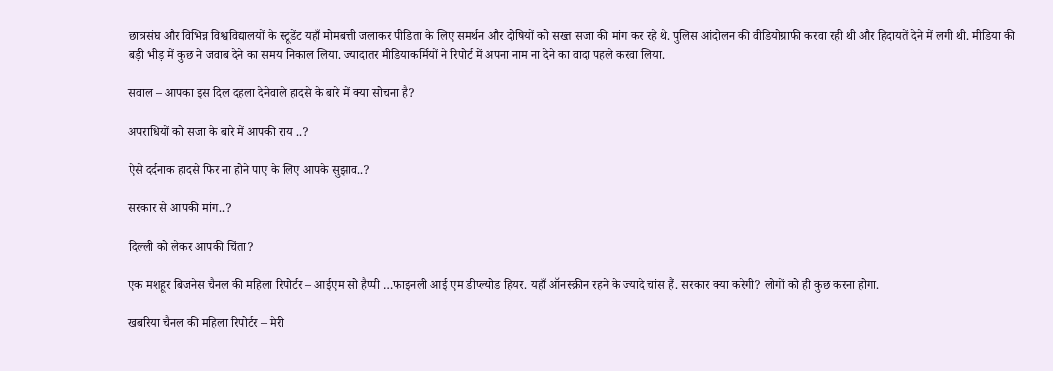छात्रसंघ और विभिन्न विश्वविद्यालयों के स्टूडेंट यहाँ मोमबत्ती जलाकर पीडिता के लिए समर्थन और दोषियों को सख्त सजा की मांग कर रहे थे. पुलिस आंदोलन की वीडियोग्राफी करवा रही थी और हिदायतें देने में लगी थी. मीडिया की बड़ी भीड़ में कुछ ने जवाब देने का समय निकाल लिया. ज्यादातर मीडियाकर्मियों ने रिपोर्ट में अपना नाम ना देने का वादा पहले करवा लिया.

सवाल – आपका इस दिल दहला देनेवाले हादसे के बारे में क्या सोचना है?

अपराधियों को सजा के बारे में आपकी राय ..?

ऐसे दर्दनाक हादसे फिर ना होने पाए के लिए आपके सुझाव..?

सरकार से आपकी मांग..?

दिल्ली को लेकर आपकी चिंता?

एक मशहूर बिजनेस चैनल की महिला रिपोर्टर – आईएम सो हैप्पी …फाइनली आई एम डीप्ल्योड हियर. यहाँ ऑनस्क्रीन रहने के ज्यादे चांस हैं. सरकार क्या करेगी? लोगों को ही कुछ करना होगा.

खबरिया चैनल की महिला रिपोर्टर – मेरी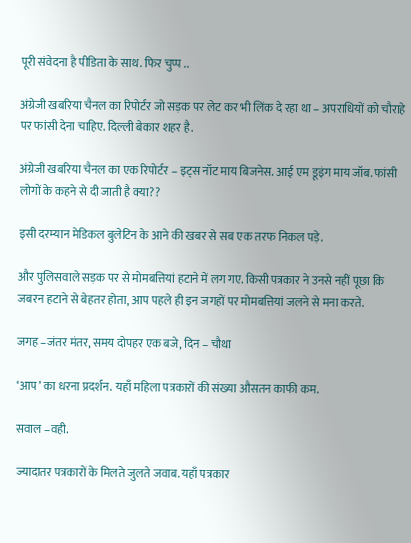पूरी संवेदना है पीडिता के साथ. फिर चुप्प ..

अंग्रेजी खबरिया चैनल का रिपोर्टर जो सड़क पर लेट कर भी लिंक दे रहा था – अपराधियों को चौराहे पर फांसी देना चाहिए. दिल्ली बेकार शहर है.

अंग्रेजी खबरिया चैनल का एक रिपोर्टर – इट्स नॉट माय बिजनेस. आई एम डूइंग माय जॉब. फांसी लोगों के कहने से दी जाती है क्या??

इसी दरम्यान मेडिकल बुलेटिन के आने की खबर से सब एक तरफ निकल पड़े.

और पुलिसवाले सड़क पर से मोमबत्तियां हटाने में लग गए. किसी पत्रकार ने उनसे नहीं पूछा कि जबरन हटाने से बेहतर होता, आप पहले ही इन जगहों पर मोमबत्तियां जलने से मना करते.

जगह –जंतर मंतर, समय दोपहर एक बजे, दिन – चौथा

‘आप’ का धरना प्रदर्शन. यहाँ महिला पत्रकारों की संख्या औसतन काफी कम.

सवाल –वही.

ज्यादातर पत्रकारों के मिलते जुलते जवाब. यहाँ पत्रकार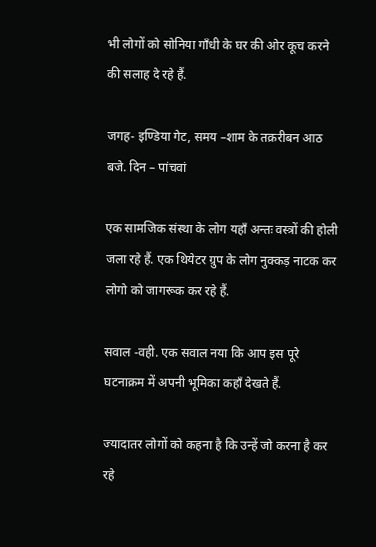भी लोगों को सोनिया गाँधी के घर की ओर कूच करने की सलाह दे रहे हैं.

जगह- इण्डिया गेट, समय –शाम के तक़रीबन आठ बजे. दिन – पांचवां

एक सामजिक संस्था के लोग यहाँ अन्तः वस्त्रों की होली जला रहे हैं. एक थियेटर ग्रुप के लोग नुक्कड़ नाटक कर लोगो को जागरूक कर रहे हैं.

सवाल -वही. एक सवाल नया कि आप इस पूरे घटनाक्रम में अपनी भूमिका कहाँ देखते हैं.

ज्यादातर लोगों को कहना है कि उन्हें जो करना है कर रहे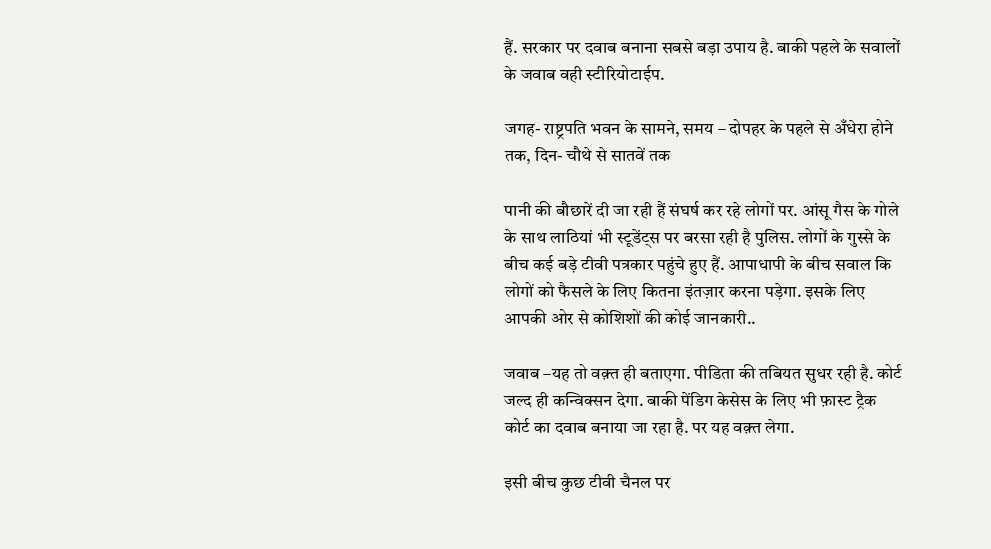हैं. सरकार पर दवाब बनाना सबसे बड़ा उपाय है. बाकी पहले के सवालों के जवाब वही स्टीरियोटाईप.

जगह- राष्ट्रपति भवन के सामने, समय – दोपहर के पहले से अँधेरा होने तक, दिन- चौथे से सातवें तक

पानी की बौछारें दी जा रही हैं संघर्ष कर रहे लोगों पर. आंसू गैस के गोले के साथ लाठियां भी स्टूडेंट्स पर बरसा रही है पुलिस. लोगों के गुस्से के बीच कई बड़े टीवी पत्रकार पहुंचे हुए हैं. आपाधापी के बीच सवाल कि लोगों को फैसले के लिए कितना इंतज़ार करना पड़ेगा. इसके लिए आपकी ओर से कोशिशों की कोई जानकारी..

जवाब –यह तो वक़्त ही बताएगा. पीडिता की तबियत सुधर रही है. कोर्ट जल्द ही कन्विक्सन देगा. बाकी पेंडिग केसेस के लिए भी फ़ास्ट ट्रैक कोर्ट का दवाब बनाया जा रहा है. पर यह वक़्त लेगा.

इसी बीच कुछ टीवी चैनल पर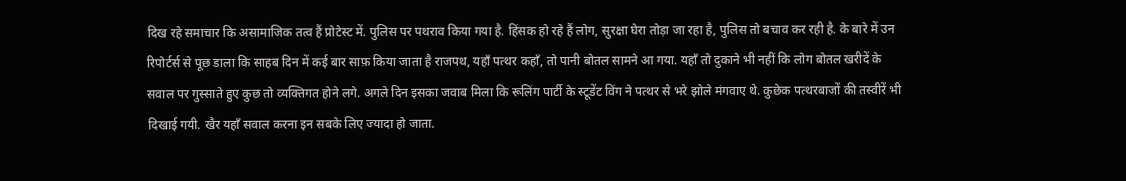दिख रहे समाचार कि असामाजिक तत्व हैं प्रोटेस्ट में. पुलिस पर पथराव किया गया है. हिंसक हो रहे हैं लोग, सुरक्षा घेरा तोड़ा जा रहा है, पुलिस तो बचाव कर रही है. के बारे में उन रिपोर्टर्स से पूछ डाला कि साहब दिन में कई बार साफ़ किया जाता है राजपथ, यहाँ पत्थर कहाँ, तो पानी बोतल सामने आ गया. यहाँ तो दुकाने भी नहीं कि लोग बोतल खरीदें के सवाल पर गुस्साते हुए कुछ तो व्यक्तिगत होने लगे. अगले दिन इसका जवाब मिला कि रूलिंग पार्टी के स्टूडेंट विंग ने पत्थर से भरे झोले मंगवाए थे. कुछेक पत्थरबाजों की तस्वीरें भी दिखाई गयी. खैर यहाँ सवाल करना इन सबके लिए ज्यादा हो जाता.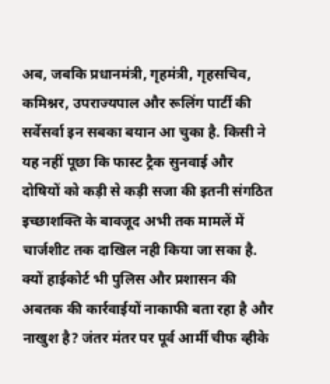अब, जबकि प्रधानमंत्री, गृहमंत्री, गृहसचिव, कमिश्नर, उपराज्यपाल और रूलिंग पार्टी की सर्वेसर्वा इन सबका बयान आ चुका है. किसी ने यह नहीं पूछा कि फास्ट ट्रैक सुनवाई और दोषियों को कड़ी से कड़ी सजा की इतनी संगठित इच्छाशक्ति के बावजूद अभी तक मामलें में चार्जशीट तक दाखिल नही किया जा सका है. क्यों हाईकोर्ट भी पुलिस और प्रशासन की अबतक की कार्रवाईयों नाकाफी बता रहा है और नाखुश है? जंतर मंतर पर पूर्व आर्मी चीफ व्हीके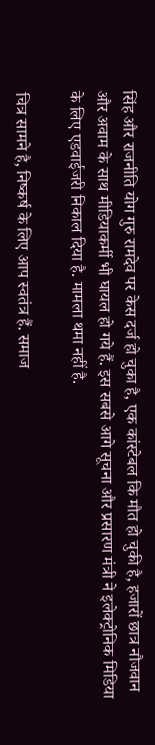सिंह और राजनीति योग गुरु रामदेव पर केस दर्ज हो चुका है, एक कांस्टेबल कि मौत हो चुकी है, हजारों छात्र नौजवान और अवाम के साथ मीडियाकर्मी भी घायल हो गये हैं. इस सबसे आगे सूचना और प्रसारण मंत्री ने इलेक्ट्रोनिक मिडिया के लिए एडवाईजरी निकाल दिया है. मामला थमा नहीं है.

चित्र सामने है, निष्कर्ष के लिए आप स्वतंत्र हैं. समाज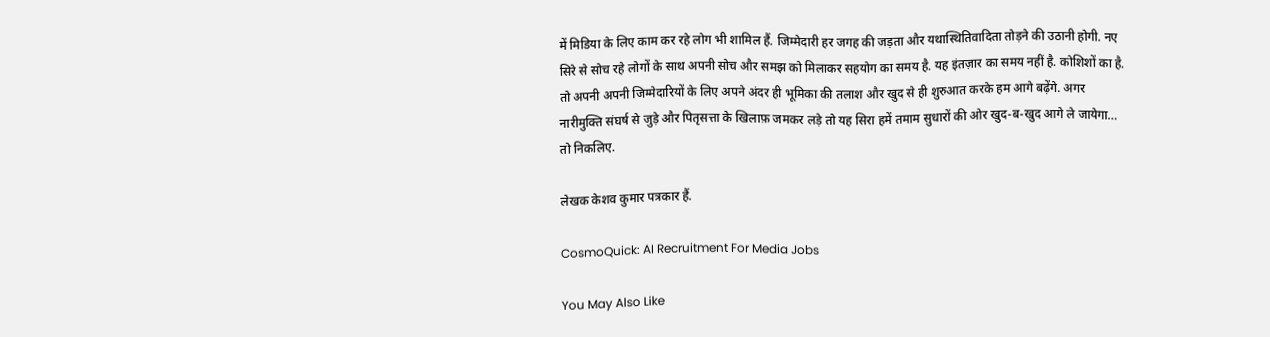में मिडिया के लिए काम कर रहे लोग भी शामिल हैं. जिम्मेदारी हर जगह की जड़ता और यथास्थितिवादिता तोड़ने की उठानी होगी. नए सिरे से सोच रहे लोगों के साथ अपनी सोच और समझ को मिलाकर सहयोग का समय है. यह इंतज़ार का समय नहीं है. कोशिशों का है. तो अपनी अपनी जिम्मेदारियों के लिए अपने अंदर ही भूमिका की तलाश और खुद से ही शुरुआत करके हम आगे बढ़ेंगे. अगर नारीमुक्ति संघर्ष से जुड़े और पितृसत्ता के खिलाफ़ जमकर लड़े तो यह सिरा हमें तमाम सुधारों की ओर खुद-ब-खुद आगे ले जायेगा… तो निकलिए.

लेखक केशव कुमार पत्रकार हैं.

CosmoQuick: AI Recruitment For Media Jobs

You May Also Like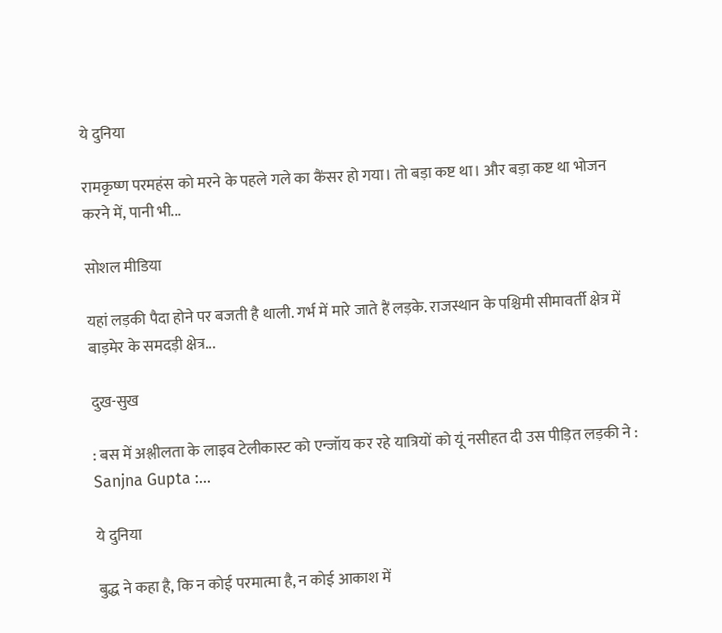ये दुनिया

रामकृष्ण परमहंस को मरने के पहले गले का कैंसर हो गया। तो बड़ा कष्ट था। और बड़ा कष्ट था भोजन करने में, पानी भी...

सोशल मीडिया

यहां लड़की पैदा होने पर बजती है थाली. गर्भ में मारे जाते हैं लड़के. राजस्थान के पश्चिमी सीमावर्ती क्षेत्र में बाड़मेर के समदड़ी क्षेत्र...

दुख-सुख

: बस में अश्लीलता के लाइव टेलीकास्ट को एन्जॉय कर रहे यात्रियों को यूं नसीहत दी उस पीड़ित लड़की ने : Sanjna Gupta :...

ये दुनिया

बुद्ध ने कहा है, कि न कोई परमात्मा है, न कोई आकाश में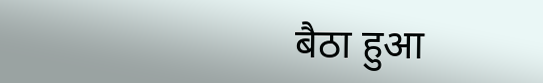बैठा हुआ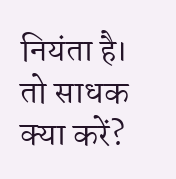नियंता है। तो साधक क्या करें?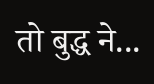तो बुद्ध ने...